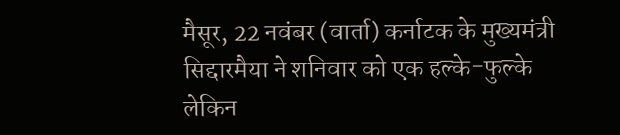मैसूर, 22 नवंबर (वार्ता) कर्नाटक के मुख्यमंत्री सिद्दारमैया ने शनिवार को एक हल्के-फुल्के लेकिन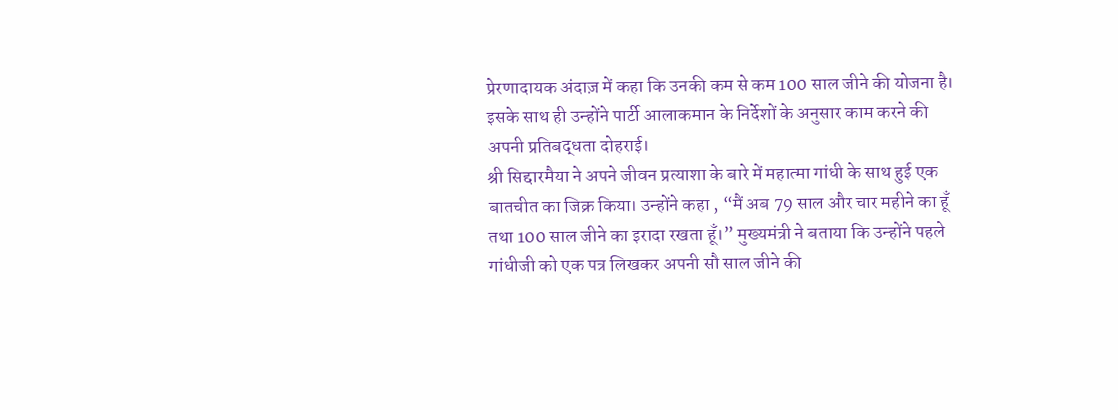प्रेरणादायक अंदाज़ में कहा कि उनकी कम से कम 100 साल जीने की योजना है।
इसके साथ ही उन्होंने पार्टी आलाकमान के निर्देशों के अनुसार काम करने की अपनी प्रतिबद्धता दोहराई।
श्री सिद्दारमैया ने अपने जीवन प्रत्याशा के बारे में महात्मा गांधी के साथ हुई एक बातचीत का जिक्र किया। उन्होंने कहा , “मैं अब 79 साल और चार महीने का हूँ तथा 100 साल जीने का इरादा रखता हूँ।” मुख्यमंत्री ने बताया कि उन्होंने पहले गांधीजी को एक पत्र लिखकर अपनी सौ साल जीने की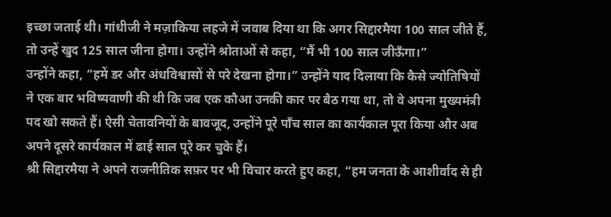इच्छा जताई थी। गांधीजी ने मज़ाकिया लहजे में जवाब दिया था कि अगर सिद्दारमैया 100 साल जीते हैं, तो उन्हें खुद 125 साल जीना होगा। उन्होंने श्रोताओं से कहा, “मैं भी 100 साल जीऊँगा।”
उन्होंने कहा, “हमें डर और अंधविश्वासों से परे देखना होगा।” उन्होंने याद दिलाया कि कैसे ज्योतिषियों ने एक बार भविष्यवाणी की थी कि जब एक कौआ उनकी कार पर बैठ गया था, तो वे अपना मुख्यमंत्री पद खो सकते हैं। ऐसी चेतावनियों के बावजूद, उन्होंने पूरे पाँच साल का कार्यकाल पूरा किया और अब अपने दूसरे कार्यकाल में ढाई साल पूरे कर चुके हैं।
श्री सिद्दारमैया ने अपने राजनीतिक सफ़र पर भी विचार करते हुए कहा, “हम जनता के आशीर्वाद से ही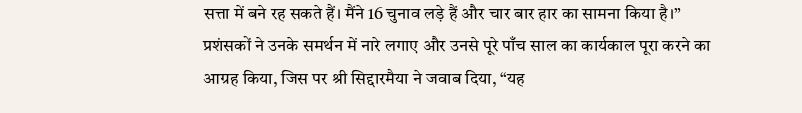सत्ता में बने रह सकते हैं। मैंने 16 चुनाव लड़े हैं और चार बार हार का सामना किया है।”
प्रशंसकों ने उनके समर्थन में नारे लगाए और उनसे पूरे पाँच साल का कार्यकाल पूरा करने का आग्रह किया, जिस पर श्री सिद्दारमैया ने जवाब दिया, “यह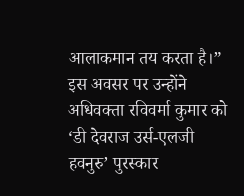आलाकमान तय करता है।”
इस अवसर पर उन्होंने अधिवक्ता रविवर्मा कुमार को ‘डी देवराज उर्स-एलजी हवनुरु’ पुरस्कार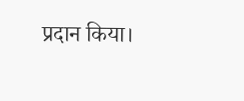प्रदान किया।